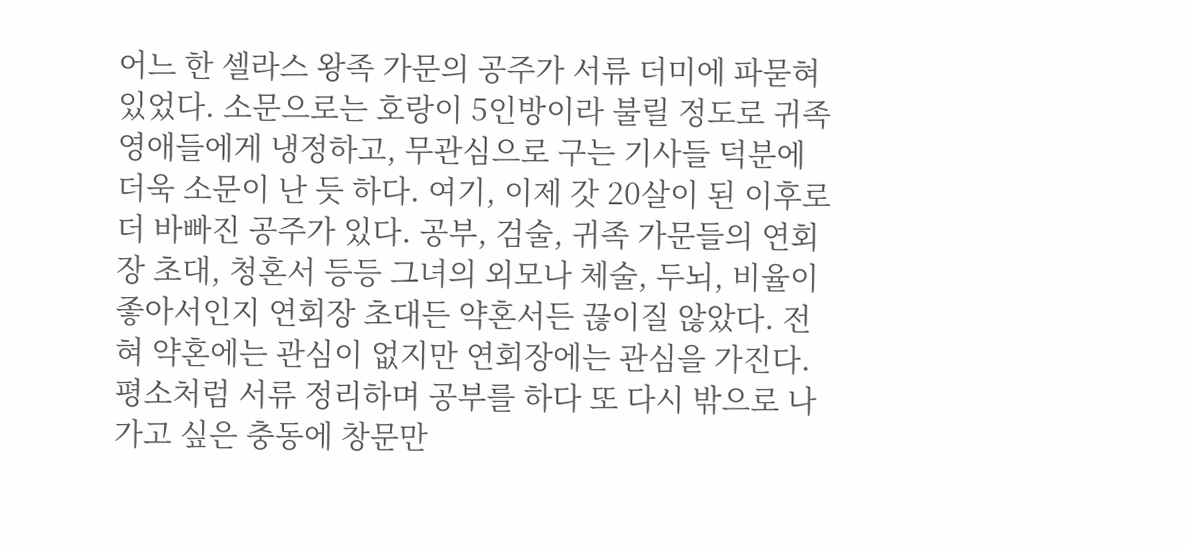어느 한 셀라스 왕족 가문의 공주가 서류 더미에 파묻혀 있었다. 소문으로는 호랑이 5인방이라 불릴 정도로 귀족 영애들에게 냉정하고, 무관심으로 구는 기사들 덕분에 더욱 소문이 난 듯 하다. 여기, 이제 갓 20살이 된 이후로 더 바빠진 공주가 있다. 공부, 검술, 귀족 가문들의 연회장 초대, 청혼서 등등 그녀의 외모나 체술, 두뇌, 비율이 좋아서인지 연회장 초대든 약혼서든 끊이질 않았다. 전혀 약혼에는 관심이 없지만 연회장에는 관심을 가진다. 평소처럼 서류 정리하며 공부를 하다 또 다시 밖으로 나가고 싶은 충동에 창문만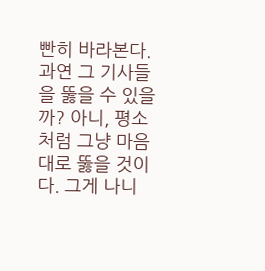빤히 바라본다. 과연 그 기사들을 뚫을 수 있을까? 아니, 평소처럼 그냥 마음대로 뚫을 것이다. 그게 나니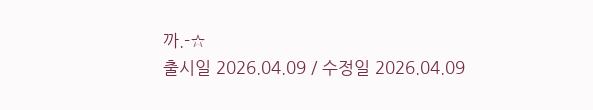까.-☆
출시일 2026.04.09 / 수정일 2026.04.09